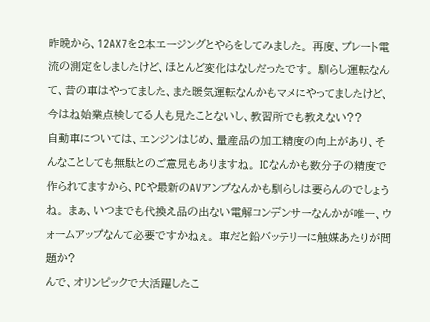昨晩から、12AX7を2本エージングとやらをしてみました。 再度、プレート電流の測定をしましたけど、ほとんど変化はなしだったです。 馴らし運転なんて、昔の車はやってました、また暖気運転なんかもマメにやってましたけど、今はね始業点検してる人も見たことないし、教習所でも教えない??
自動車については、エンジンはじめ、量産品の加工精度の向上があり、そんなことしても無駄とのご意見もありますね。 ICなんかも数分子の精度で作られてますから、PCや最新のAVアンプなんかも馴らしは要らんのでしょうね。 まぁ、いつまでも代換え品の出ない電解コンデンサーなんかが唯一、ウォームアップなんて必要ですかねぇ。 車だと鉛バッテリーに触媒あたりが問題か?
んで、オリンピックで大活躍したこ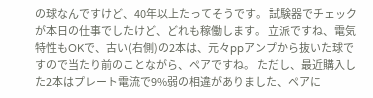の球なんですけど、40年以上たってそうです。 試験器でチェックが本日の仕事でしたけど、どれも稼働します。 立派ですね、電気特性もOKで、古い(右側)の2本は、元々ppアンプから抜いた球ですので当たり前のことながら、ペアですね。 ただし、最近購入した2本はプレート電流で9%弱の相違がありました、ペアに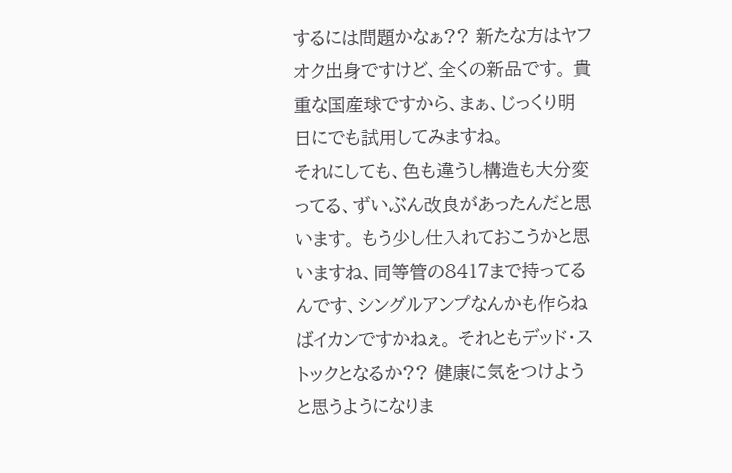するには問題かなぁ?? 新たな方はヤフオク出身ですけど、全くの新品です。 貴重な国産球ですから、まぁ、じっくり明日にでも試用してみますね。
それにしても、色も違うし構造も大分変ってる、ずいぶん改良があったんだと思います。 もう少し仕入れておこうかと思いますね、同等管の8417まで持ってるんです、シングルアンプなんかも作らねばイカンですかねぇ。 それともデッド・ストックとなるか?? 健康に気をつけようと思うようになりま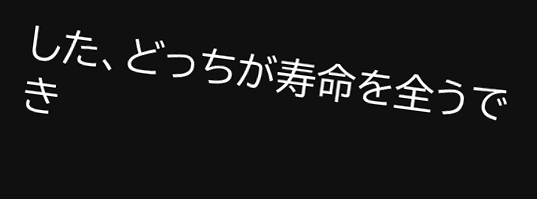した、どっちが寿命を全うでき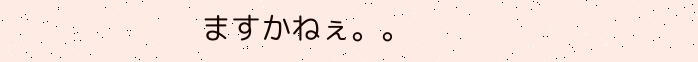ますかねぇ。。